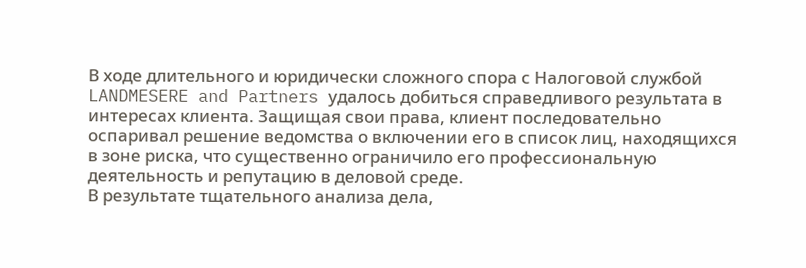В ходе длительного и юридически сложного спора с Налоговой службой LANDMESERE and Partners удалось добиться справедливого результата в интересах клиента. Защищая свои права, клиент последовательно оспаривал решение ведомства о включении его в список лиц, находящихся в зоне риска, что существенно ограничило его профессиональную деятельность и репутацию в деловой среде.
В результате тщательного анализа дела,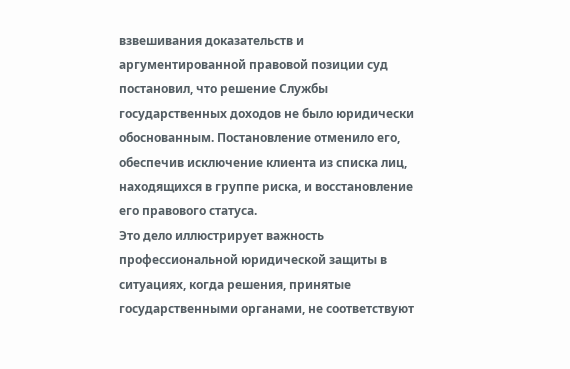взвешивания доказательств и аргументированной правовой позиции суд постановил, что решение Службы государственных доходов не было юридически обоснованным. Постановление отменило его, обеспечив исключение клиента из списка лиц, находящихся в группе риска, и восстановление его правового статуса.
Это дело иллюстрирует важность профессиональной юридической защиты в ситуациях, когда решения, принятые государственными органами, не соответствуют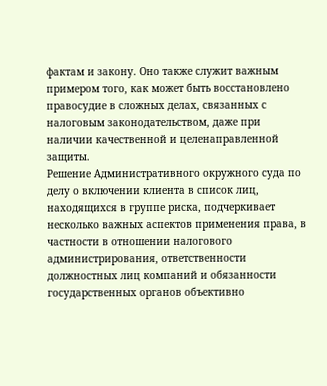фактам и закону. Оно также служит важным примером того, как может быть восстановлено правосудие в сложных делах, связанных с налоговым законодательством, даже при наличии качественной и целенаправленной защиты.
Решение Административного окружного суда по делу о включении клиента в список лиц, находящихся в группе риска, подчеркивает несколько важных аспектов применения права, в частности в отношении налогового администрирования, ответственности должностных лиц компаний и обязанности государственных органов объективно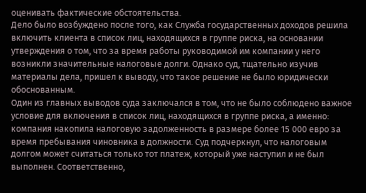оценивать фактические обстоятельства.
Дело было возбуждено после того, как Служба государственных доходов решила включить клиента в список лиц, находящихся в группе риска, на основании утверждения о том, что за время работы руководимой им компании у него возникли значительные налоговые долги. Однако суд, тщательно изучив материалы дела, пришел к выводу, что такое решение не было юридически обоснованным.
Один из главных выводов суда заключался в том, что не было соблюдено важное условие для включения в список лиц, находящихся в группе риска, а именно: компания накопила налоговую задолженность в размере более 15 000 евро за время пребывания чиновника в должности. Суд подчеркнул, что налоговым долгом может считаться только тот платеж, который уже наступил и не был выполнен. Соответственно,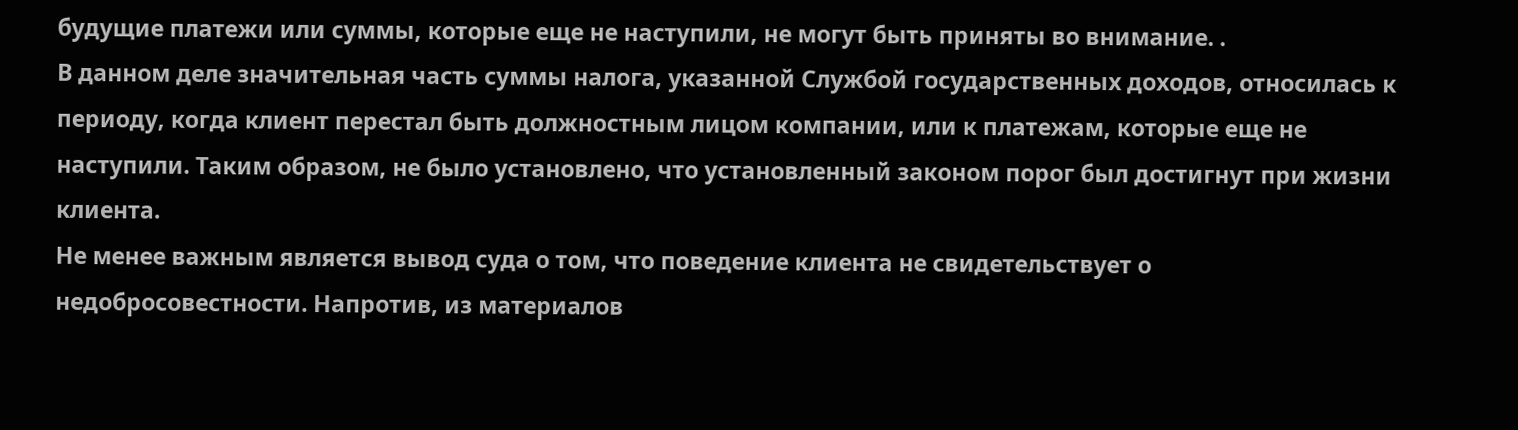будущие платежи или суммы, которые еще не наступили, не могут быть приняты во внимание. .
В данном деле значительная часть суммы налога, указанной Службой государственных доходов, относилась к периоду, когда клиент перестал быть должностным лицом компании, или к платежам, которые еще не наступили. Таким образом, не было установлено, что установленный законом порог был достигнут при жизни клиента.
Не менее важным является вывод суда о том, что поведение клиента не свидетельствует о недобросовестности. Напротив, из материалов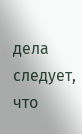дела следует, что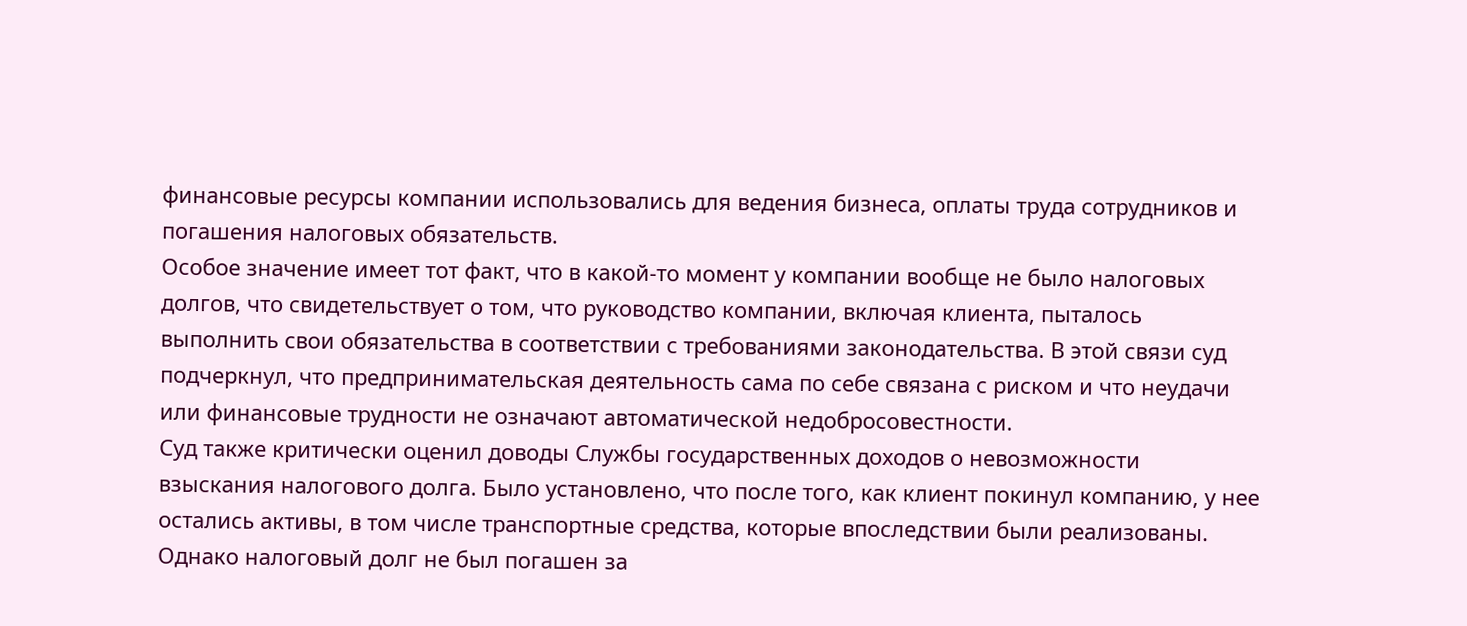финансовые ресурсы компании использовались для ведения бизнеса, оплаты труда сотрудников и погашения налоговых обязательств.
Особое значение имеет тот факт, что в какой-то момент у компании вообще не было налоговых долгов, что свидетельствует о том, что руководство компании, включая клиента, пыталось выполнить свои обязательства в соответствии с требованиями законодательства. В этой связи суд подчеркнул, что предпринимательская деятельность сама по себе связана с риском и что неудачи или финансовые трудности не означают автоматической недобросовестности.
Суд также критически оценил доводы Службы государственных доходов о невозможности взыскания налогового долга. Было установлено, что после того, как клиент покинул компанию, у нее остались активы, в том числе транспортные средства, которые впоследствии были реализованы. Однако налоговый долг не был погашен за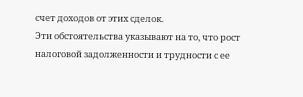счет доходов от этих сделок.
Эти обстоятельства указывают на то, что рост налоговой задолженности и трудности с ее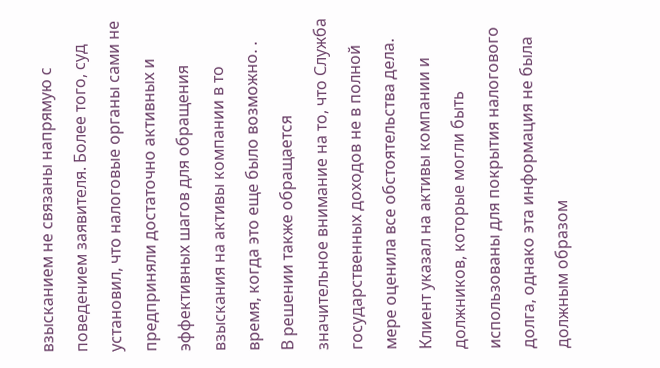взысканием не связаны напрямую с поведением заявителя. Более того, суд установил, что налоговые органы сами не предприняли достаточно активных и эффективных шагов для обращения взыскания на активы компании в то время, когда это еще было возможно. .
В решении также обращается значительное внимание на то, что Служба государственных доходов не в полной мере оценила все обстоятельства дела. Клиент указал на активы компании и должников, которые могли быть использованы для покрытия налогового долга, однако эта информация не была должным образом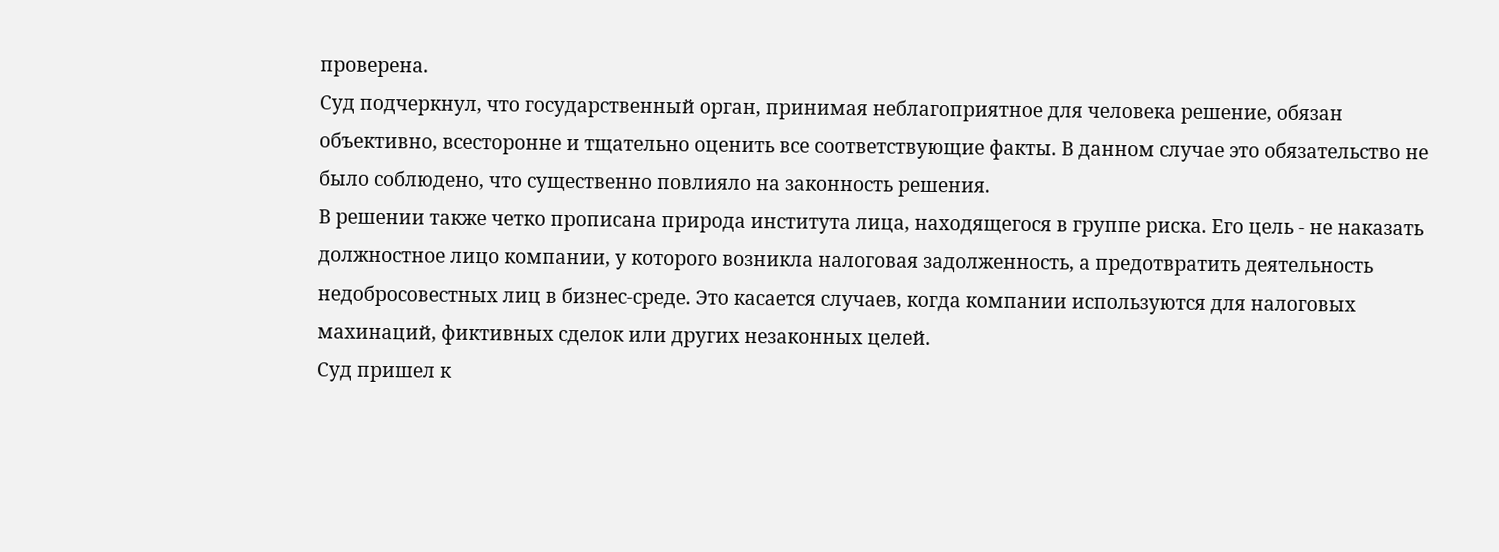проверена.
Суд подчеркнул, что государственный орган, принимая неблагоприятное для человека решение, обязан объективно, всесторонне и тщательно оценить все соответствующие факты. В данном случае это обязательство не было соблюдено, что существенно повлияло на законность решения.
В решении также четко прописана природа института лица, находящегося в группе риска. Его цель - не наказать должностное лицо компании, у которого возникла налоговая задолженность, а предотвратить деятельность недобросовестных лиц в бизнес-среде. Это касается случаев, когда компании используются для налоговых махинаций, фиктивных сделок или других незаконных целей.
Суд пришел к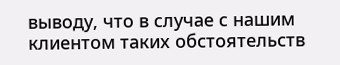выводу, что в случае с нашим клиентом таких обстоятельств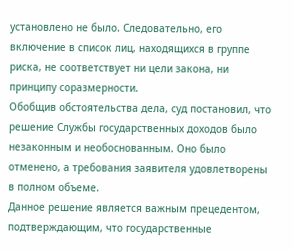установлено не было. Следовательно, его включение в список лиц, находящихся в группе риска, не соответствует ни цели закона, ни принципу соразмерности.
Обобщив обстоятельства дела, суд постановил, что решение Службы государственных доходов было незаконным и необоснованным. Оно было отменено, а требования заявителя удовлетворены в полном объеме.
Данное решение является важным прецедентом, подтверждающим, что государственные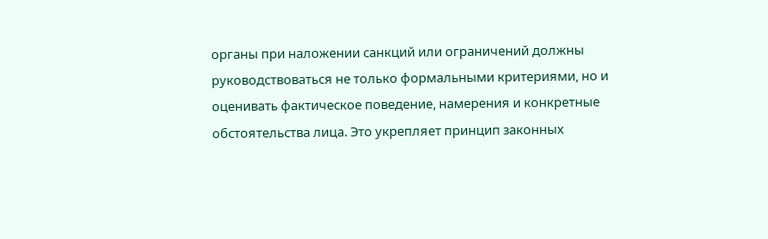органы при наложении санкций или ограничений должны руководствоваться не только формальными критериями, но и оценивать фактическое поведение, намерения и конкретные обстоятельства лица. Это укрепляет принцип законных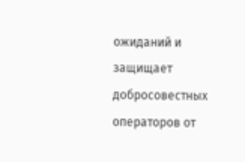ожиданий и защищает добросовестных операторов от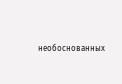необоснованных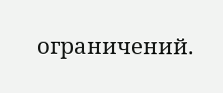ограничений.